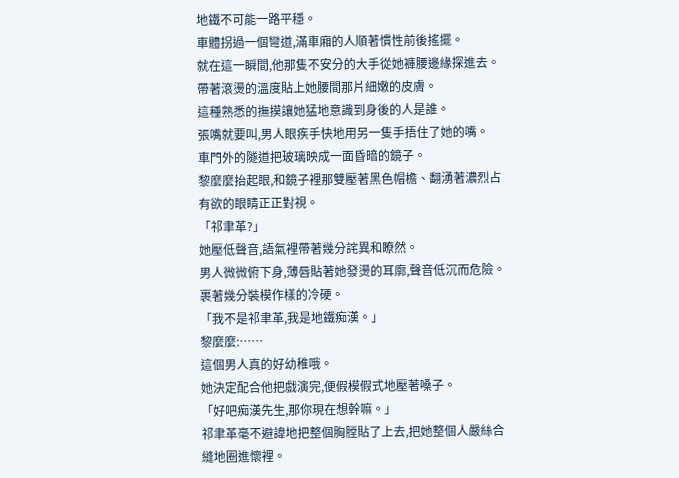地鐵不可能一路平穩。
車體拐過一個彎道,滿車廂的人順著慣性前後搖擺。
就在這一瞬間,他那隻不安分的大手從她褲腰邊緣探進去。
帶著滾燙的溫度貼上她腰間那片細嫩的皮膚。
這種熟悉的撫摸讓她猛地意識到身後的人是誰。
張嘴就要叫,男人眼疾手快地用另一隻手捂住了她的嘴。
車門外的隧道把玻璃映成一面昏暗的鏡子。
黎麼麼抬起眼,和鏡子裡那雙壓著黑色帽檐、翻湧著濃烈占有欲的眼睛正正對視。
「祁聿革?」
她壓低聲音,語氣裡帶著幾分詫異和瞭然。
男人微微俯下身,薄唇貼著她發燙的耳廓,聲音低沉而危險。
裹著幾分裝模作樣的冷硬。
「我不是祁聿革,我是地鐵痴漢。」
黎麼麼:……
這個男人真的好幼稚哦。
她決定配合他把戲演完,便假模假式地壓著嗓子。
「好吧痴漢先生,那你現在想幹嘛。」
祁聿革毫不避諱地把整個胸膛貼了上去,把她整個人嚴絲合縫地圈進懷裡。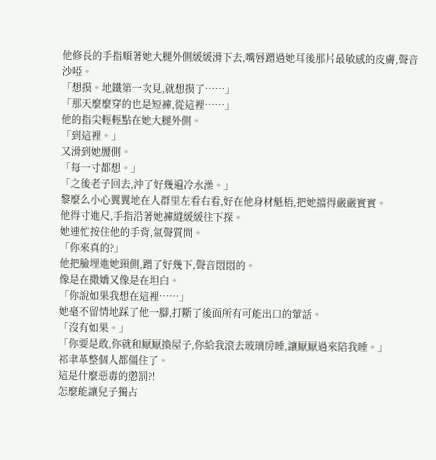他修長的手指順著她大腿外側緩緩滑下去,嘴唇蹭過她耳後那片最敏感的皮膚,聲音沙啞。
「想摸。地鐵第一次見,就想摸了……」
「那天麼麼穿的也是短褲,從這裡……」
他的指尖輕輕點在她大腿外側。
「到這裡。」
又滑到她腰側。
「每一寸都想。」
「之後老子回去,沖了好幾遍冷水澡。」
黎麼么小心翼翼地在人群里左看右看,好在他身材魁梧,把她擋得嚴嚴實實。
他得寸進尺,手指沿著她褲縫緩緩往下探。
她連忙按住他的手背,氣聲質問。
「你來真的?」
他把臉埋進她頸側,蹭了好幾下,聲音悶悶的。
像是在撒嬌又像是在坦白。
「你說如果我想在這裡……」
她毫不留情地踩了他一腳,打斷了後面所有可能出口的葷話。
「沒有如果。」
「你要是敢,你就和厭厭換屋子,你給我滾去玻璃房睡,讓厭厭過來陪我睡。」
祁聿革整個人都僵住了。
這是什麼惡毒的懲罰?!
怎麼能讓兒子獨占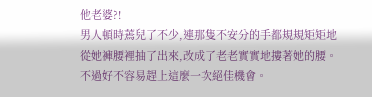他老婆?!
男人頓時蔫兒了不少,連那隻不安分的手都規規矩矩地從她褲腰裡抽了出來,改成了老老實實地摟著她的腰。
不過好不容易趕上這麼一次絕佳機會。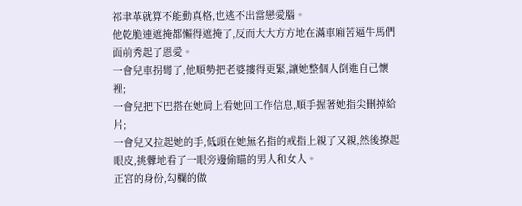祁聿革就算不能動真格,也逃不出當戀愛腦。
他乾脆連遮掩都懶得遮掩了,反而大大方方地在滿車廂苦逼牛馬們面前秀起了恩愛。
一會兒車拐彎了,他順勢把老婆摟得更緊,讓她整個人倒進自己懷裡;
一會兒把下巴搭在她肩上看她回工作信息,順手握著她指尖刪掉給片;
一會兒又拉起她的手,低頭在她無名指的戒指上親了又親,然後撩起眼皮,挑釁地看了一眼旁邊偷瞄的男人和女人。
正宮的身份,勾欄的做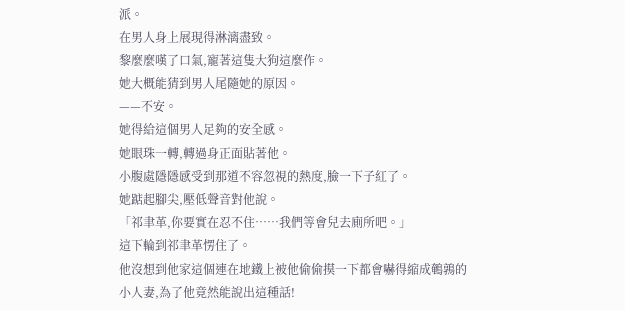派。
在男人身上展現得淋漓盡致。
黎麼麼嘆了口氣,寵著這隻大狗這麼作。
她大概能猜到男人尾隨她的原因。
——不安。
她得給這個男人足夠的安全感。
她眼珠一轉,轉過身正面貼著他。
小腹處隱隱感受到那道不容忽視的熱度,臉一下子紅了。
她踮起腳尖,壓低聲音對他說。
「祁聿革,你要實在忍不住……我們等會兒去廁所吧。」
這下輪到祁聿革愣住了。
他沒想到他家這個連在地鐵上被他偷偷摸一下都會嚇得縮成鵪鶉的小人妻,為了他竟然能說出這種話!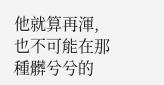他就算再渾,也不可能在那種髒兮兮的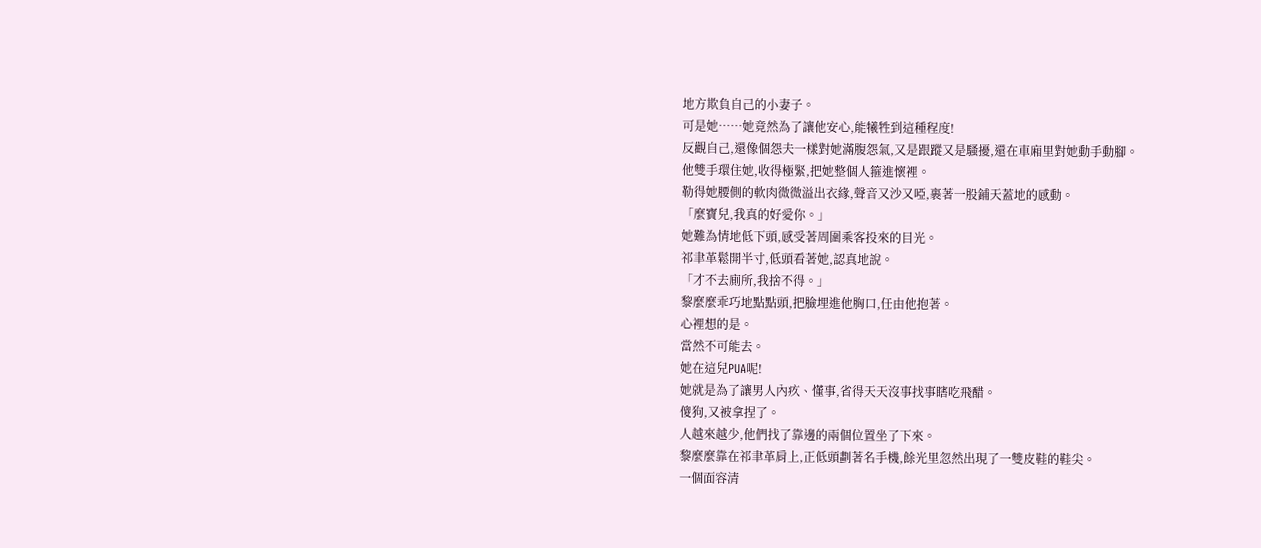地方欺負自己的小妻子。
可是她……她竟然為了讓他安心,能犧牲到這種程度!
反觀自己,還像個怨夫一樣對她滿腹怨氣,又是跟蹤又是騷擾,還在車廂里對她動手動腳。
他雙手環住她,收得極緊,把她整個人箍進懷裡。
勒得她腰側的軟肉微微溢出衣緣,聲音又沙又啞,裹著一股鋪天蓋地的感動。
「麼寶兒,我真的好愛你。」
她難為情地低下頭,感受著周圍乘客投來的目光。
祁聿革鬆開半寸,低頭看著她,認真地說。
「才不去廁所,我捨不得。」
黎麼麼乖巧地點點頭,把臉埋進他胸口,任由他抱著。
心裡想的是。
當然不可能去。
她在這兒PUA呢!
她就是為了讓男人內疚、懂事,省得天天沒事找事瞎吃飛醋。
傻狗,又被拿捏了。
人越來越少,他們找了靠邊的兩個位置坐了下來。
黎麼麼靠在祁聿革肩上,正低頭劃著名手機,餘光里忽然出現了一雙皮鞋的鞋尖。
一個面容清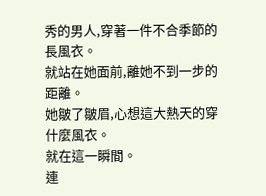秀的男人,穿著一件不合季節的長風衣。
就站在她面前,離她不到一步的距離。
她皺了皺眉,心想這大熱天的穿什麼風衣。
就在這一瞬間。
連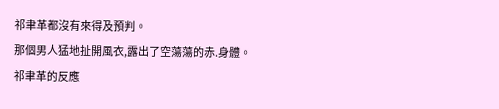祁聿革都沒有來得及預判。
那個男人猛地扯開風衣,露出了空蕩蕩的赤.身體。
祁聿革的反應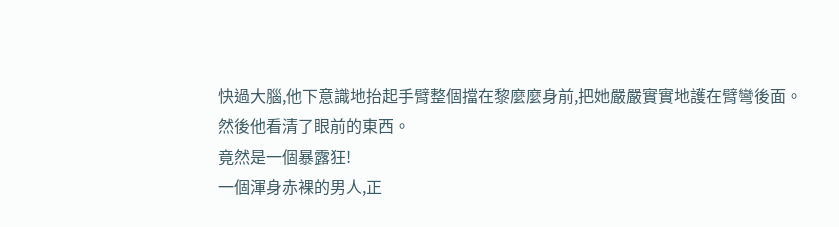快過大腦,他下意識地抬起手臂整個擋在黎麼麼身前,把她嚴嚴實實地護在臂彎後面。
然後他看清了眼前的東西。
竟然是一個暴露狂!
一個渾身赤裸的男人,正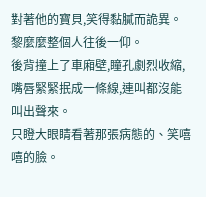對著他的寶貝,笑得黏膩而詭異。
黎麼麼整個人往後一仰。
後背撞上了車廂壁,瞳孔劇烈收縮,嘴唇緊緊抿成一條線,連叫都沒能叫出聲來。
只瞪大眼睛看著那張病態的、笑嘻嘻的臉。